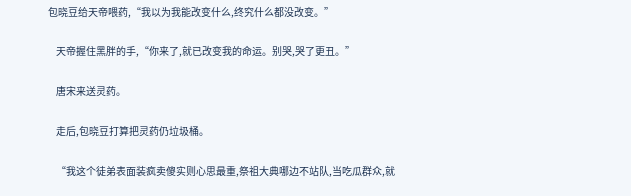包晓豆给天帝喂药,“我以为我能改变什么,终究什么都没改变。”

    天帝握住黑胖的手,“你来了,就已改变我的命运。别哭,哭了更丑。”

    唐宋来送灵药。

    走后,包晓豆打算把灵药仍垃圾桶。

    “我这个徒弟表面装疯卖傻实则心思最重,祭祖大典哪边不站队,当吃瓜群众,就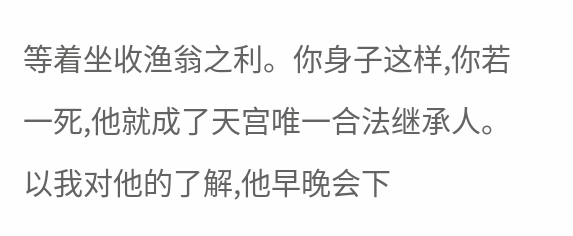等着坐收渔翁之利。你身子这样,你若一死,他就成了天宫唯一合法继承人。以我对他的了解,他早晚会下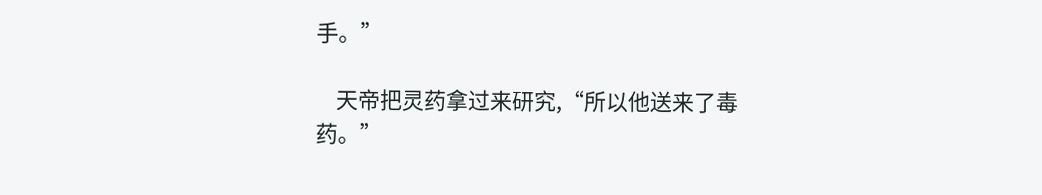手。”

    天帝把灵药拿过来研究,“所以他送来了毒药。”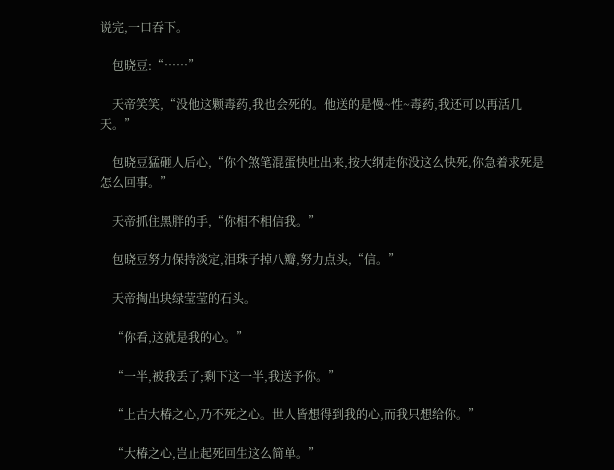说完,一口吞下。

    包晓豆:“……”

    天帝笑笑,“没他这颗毒药,我也会死的。他送的是慢~性~毒药,我还可以再活几天。”

    包晓豆猛砸人后心,“你个煞笔混蛋快吐出来,按大纲走你没这么快死,你急着求死是怎么回事。”

    天帝抓住黑胖的手,“你相不相信我。”

    包晓豆努力保持淡定,泪珠子掉八瓣,努力点头,“信。”

    天帝掏出块绿莹莹的石头。

    “你看,这就是我的心。”

    “一半,被我丢了;剩下这一半,我送予你。”

    “上古大椿之心,乃不死之心。世人皆想得到我的心,而我只想给你。”

    “大椿之心,岂止起死回生这么简单。”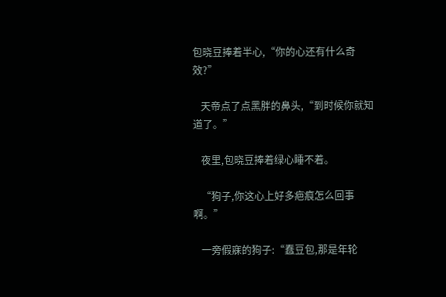包晓豆捧着半心,“你的心还有什么奇效?”

    天帝点了点黑胖的鼻头,“到时候你就知道了。”

    夜里,包晓豆捧着绿心睡不着。

    “狗子,你这心上好多疤痕怎么回事啊。”

    一旁假寐的狗子:“蠢豆包,那是年轮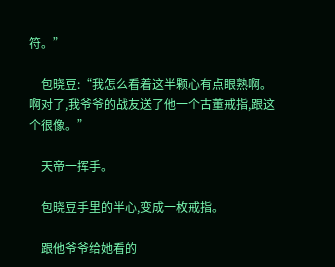符。”

    包晓豆:“我怎么看着这半颗心有点眼熟啊。啊对了,我爷爷的战友送了他一个古董戒指,跟这个很像。”

    天帝一挥手。

    包晓豆手里的半心,变成一枚戒指。

    跟他爷爷给她看的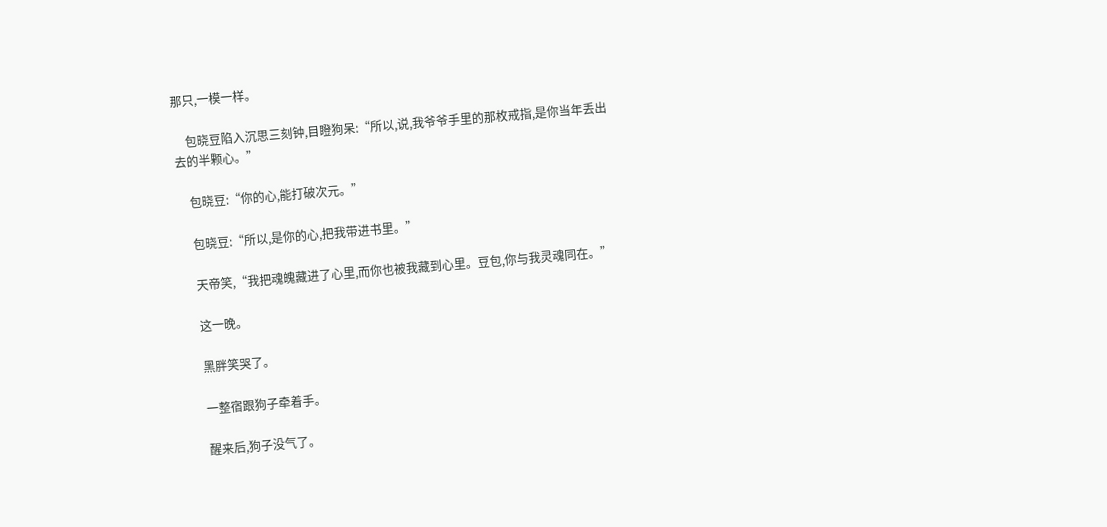那只,一模一样。

    包晓豆陷入沉思三刻钟,目瞪狗呆:“所以,说,我爷爷手里的那枚戒指,是你当年丢出去的半颗心。”

    包晓豆:“你的心,能打破次元。”

    包晓豆:“所以,是你的心,把我带进书里。”

    天帝笑,“我把魂魄藏进了心里,而你也被我藏到心里。豆包,你与我灵魂同在。”

    这一晚。

    黑胖笑哭了。

    一整宿跟狗子牵着手。

    醒来后,狗子没气了。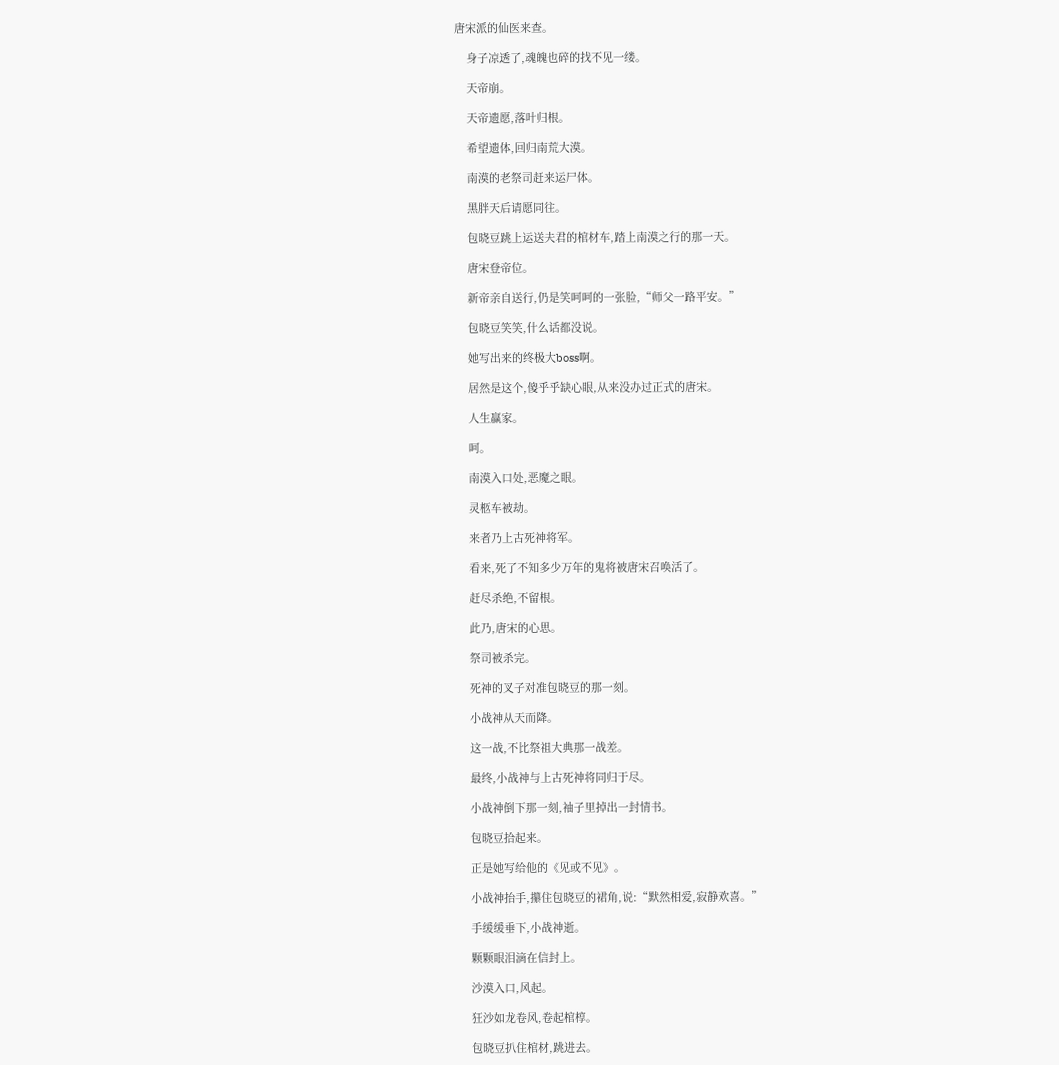唐宋派的仙医来查。

    身子凉透了,魂魄也碎的找不见一缕。

    天帝崩。

    天帝遗愿,落叶归根。

    希望遗体,回归南荒大漠。

    南漠的老祭司赶来运尸体。

    黑胖天后请愿同往。

    包晓豆跳上运送夫君的棺材车,踏上南漠之行的那一天。

    唐宋登帝位。

    新帝亲自送行,仍是笑呵呵的一张脸,“师父一路平安。”

    包晓豆笑笑,什么话都没说。

    她写出来的终极大boss啊。

    居然是这个,傻乎乎缺心眼,从来没办过正式的唐宋。

    人生赢家。

    呵。

    南漠入口处,恶魔之眼。

    灵柩车被劫。

    来者乃上古死神将军。

    看来,死了不知多少万年的鬼将被唐宋召唤活了。

    赶尽杀绝,不留根。

    此乃,唐宋的心思。

    祭司被杀完。

    死神的叉子对准包晓豆的那一刻。

    小战神从天而降。

    这一战,不比祭祖大典那一战差。

    最终,小战神与上古死神将同归于尽。

    小战神倒下那一刻,袖子里掉出一封情书。

    包晓豆拾起来。

    正是她写给他的《见或不见》。

    小战神抬手,攥住包晓豆的裙角,说:“默然相爱,寂静欢喜。”

    手缓缓垂下,小战神逝。

    颗颗眼泪滴在信封上。

    沙漠入口,风起。

    狂沙如龙卷风,卷起棺椁。

    包晓豆扒住棺材,跳进去。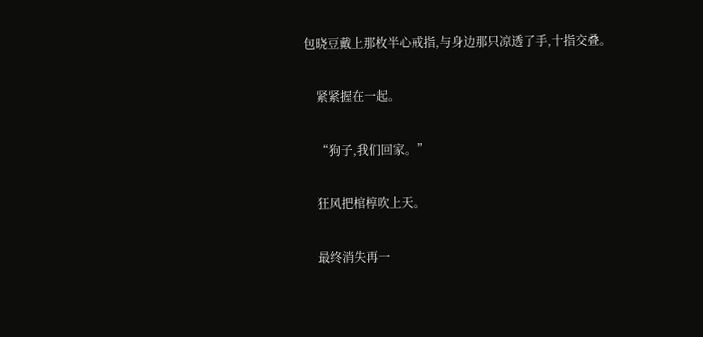包晓豆戴上那枚半心戒指,与身边那只凉透了手,十指交叠。

    紧紧握在一起。

    “狗子,我们回家。”

    狂风把棺椁吹上天。

    最终消失再一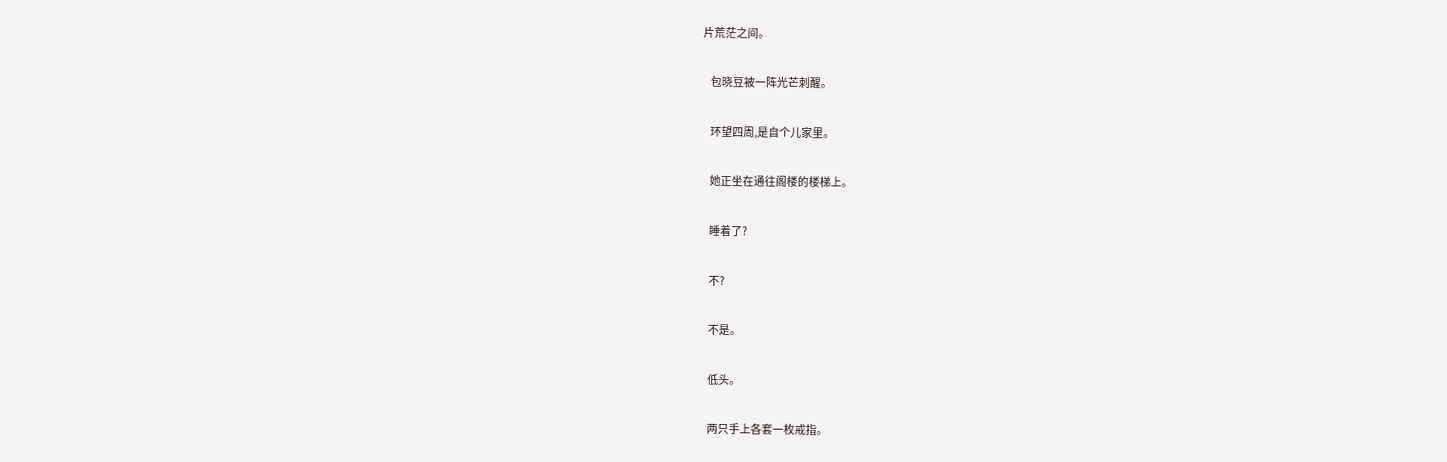片荒茫之间。

    包晓豆被一阵光芒刺醒。

    环望四周,是自个儿家里。

    她正坐在通往阁楼的楼梯上。

    睡着了?

    不?

    不是。

    低头。

    两只手上各套一枚戒指。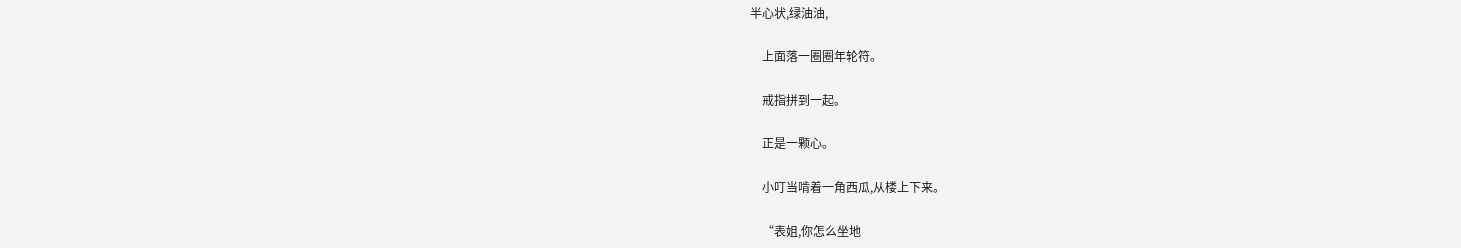半心状,绿油油,

    上面落一圈圈年轮符。

    戒指拼到一起。

    正是一颗心。

    小叮当啃着一角西瓜,从楼上下来。

    “表姐,你怎么坐地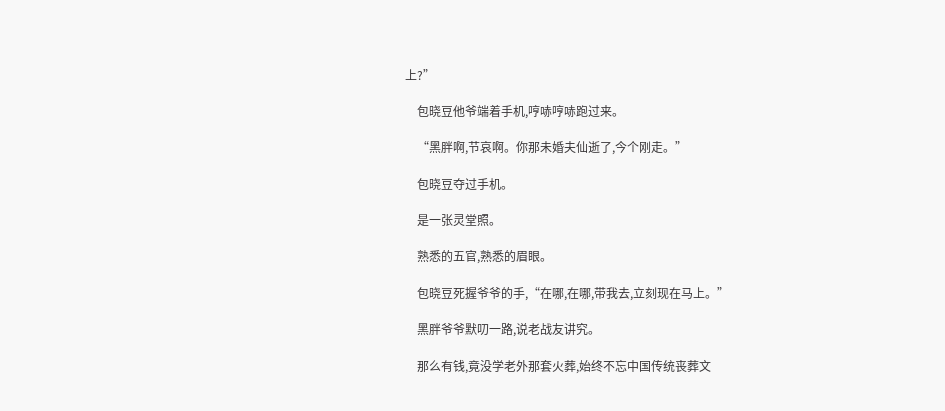上?”

    包晓豆他爷端着手机,哼哧哼哧跑过来。

    “黑胖啊,节哀啊。你那未婚夫仙逝了,今个刚走。”

    包晓豆夺过手机。

    是一张灵堂照。

    熟悉的五官,熟悉的眉眼。

    包晓豆死握爷爷的手,“在哪,在哪,带我去,立刻现在马上。”

    黑胖爷爷默叨一路,说老战友讲究。

    那么有钱,竟没学老外那套火葬,始终不忘中国传统丧葬文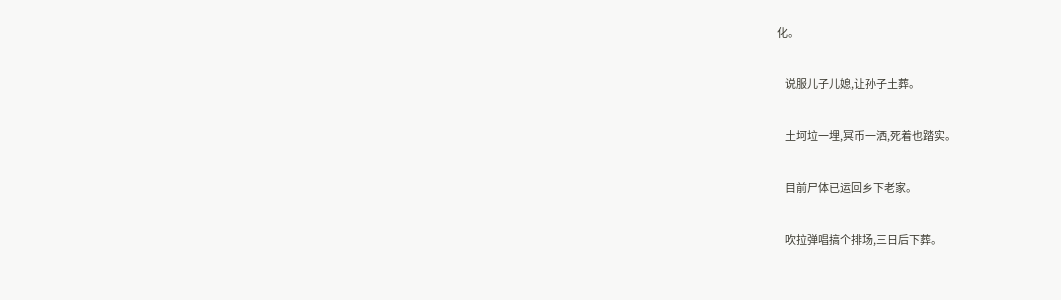化。

    说服儿子儿媳,让孙子土葬。

    土坷垃一埋,冥币一洒,死着也踏实。

    目前尸体已运回乡下老家。

    吹拉弹唱搞个排场,三日后下葬。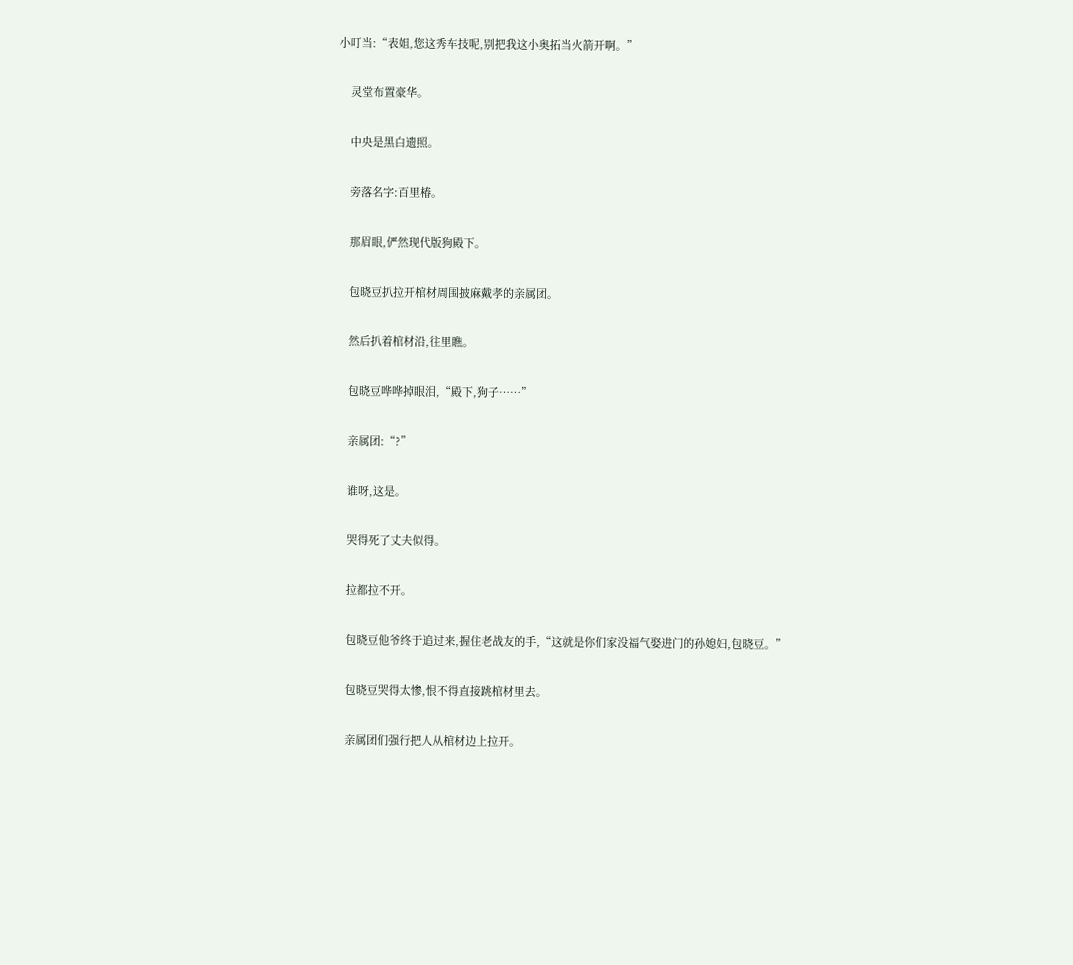小叮当:“表姐,您这秀车技呢,别把我这小奥拓当火箭开啊。”

    灵堂布置豪华。

    中央是黑白遗照。

    旁落名字:百里椿。

    那眉眼,俨然现代版狗殿下。

    包晓豆扒拉开棺材周围披麻戴孝的亲属团。

    然后扒着棺材沿,往里瞧。

    包晓豆哗哗掉眼泪,“殿下,狗子……”

    亲属团:“?”

    谁呀,这是。

    哭得死了丈夫似得。

    拉都拉不开。

    包晓豆他爷终于追过来,握住老战友的手,“这就是你们家没福气娶进门的孙媳妇,包晓豆。”

    包晓豆哭得太惨,恨不得直接跳棺材里去。

    亲属团们强行把人从棺材边上拉开。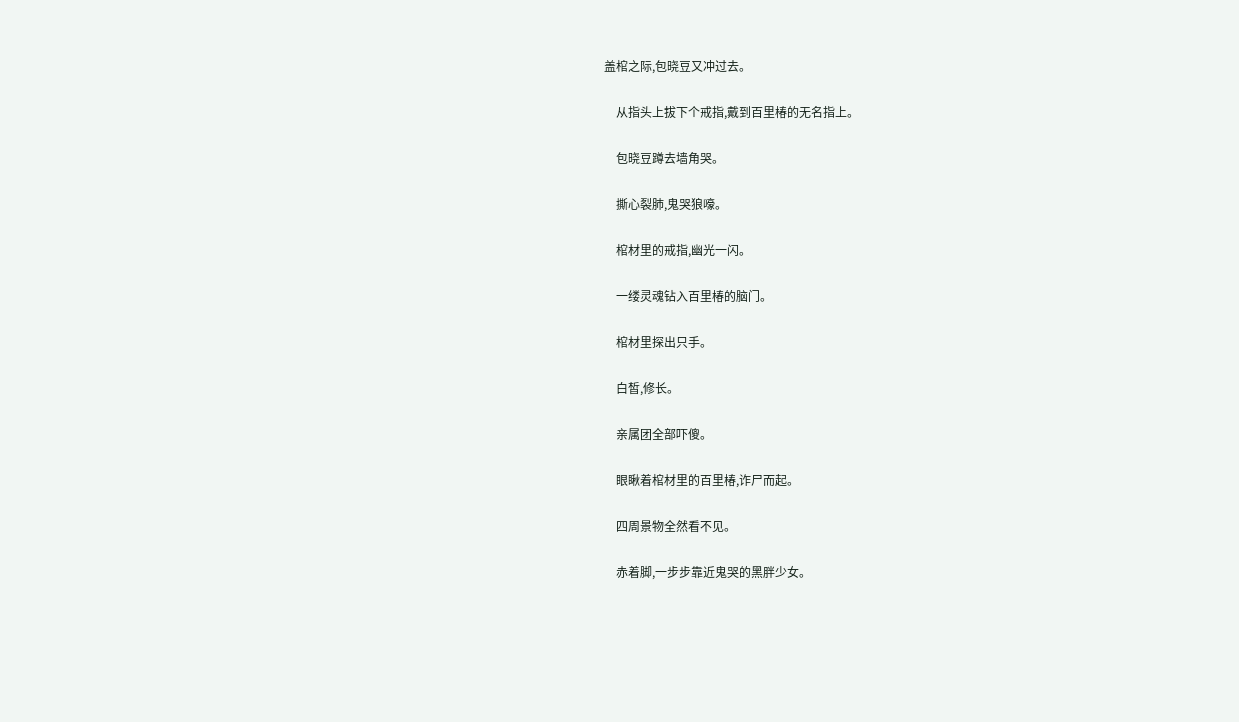盖棺之际,包晓豆又冲过去。

    从指头上拔下个戒指,戴到百里椿的无名指上。

    包晓豆蹲去墙角哭。

    撕心裂肺,鬼哭狼嚎。

    棺材里的戒指,幽光一闪。

    一缕灵魂钻入百里椿的脑门。

    棺材里探出只手。

    白皙,修长。

    亲属团全部吓傻。

    眼瞅着棺材里的百里椿,诈尸而起。

    四周景物全然看不见。

    赤着脚,一步步靠近鬼哭的黑胖少女。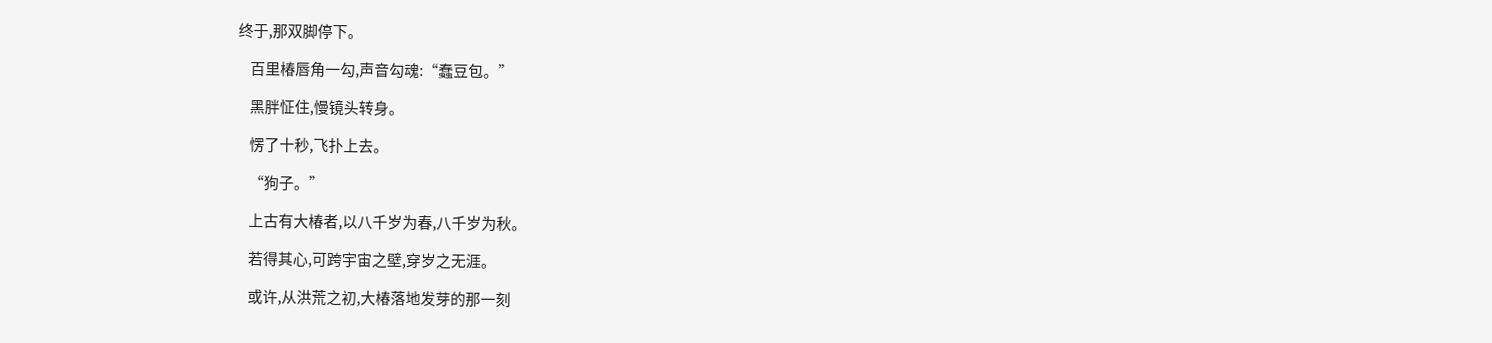终于,那双脚停下。

    百里椿唇角一勾,声音勾魂:“蠢豆包。”

    黑胖怔住,慢镜头转身。

    愣了十秒,飞扑上去。

    “狗子。”

    上古有大椿者,以八千岁为春,八千岁为秋。

    若得其心,可跨宇宙之壁,穿岁之无涯。

    或许,从洪荒之初,大椿落地发芽的那一刻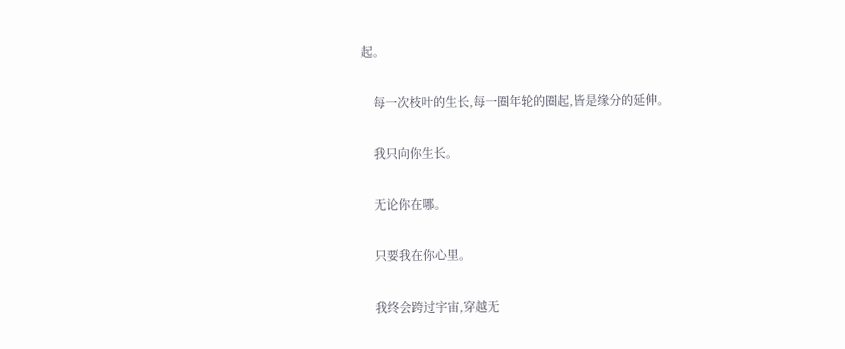起。

    每一次枝叶的生长,每一圈年轮的圈起,皆是缘分的延伸。

    我只向你生长。

    无论你在哪。

    只要我在你心里。

    我终会跨过宇宙,穿越无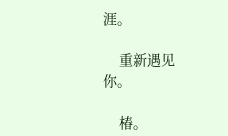涯。

    重新遇见你。

    椿。